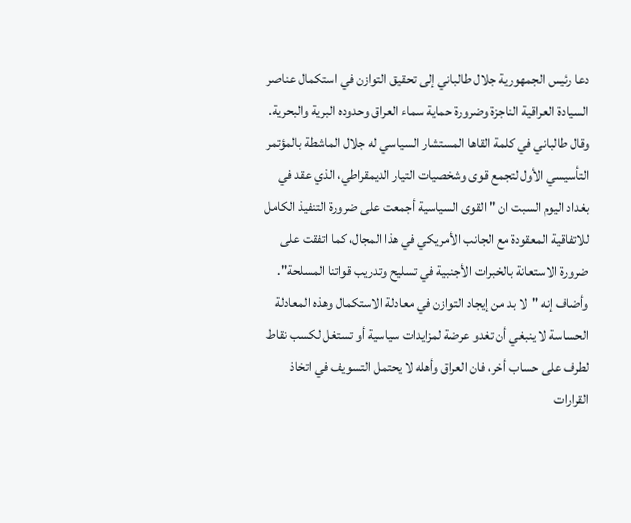دعا رئيس الجمهورية جلال طالباني إلى تحقيق التوازن في استكمال عناصر السيادة العراقية الناجزة وضرورة حماية سماء العراق وحدوده البرية والبحرية.
وقال طالباني في كلمة القاها المستشار السياسي له جلال الماشطة بالمؤتمر التأسيسي الأول لتجمع قوى وشخصيات التيار الديمقراطي، الذي عقد في بغداد اليوم السبت ان " القوى السياسية أجمعت على ضرورة التنفيذ الكامل للاتفاقية المعقودة مع الجانب الأمريكي في هذا المجال، كما اتفقت على ضرورة الاستعانة بالخبرات الأجنبية في تسليح وتدريب قواتنا المسلحة".
وأضاف إنه "لا بد من إيجاد التوازن في معادلة الاستكمال وهذه المعادلة الحساسة لا ينبغي أن تغدو عرضة لمزايدات سياسية أو تستغل لكسب نقاط لطرف على حساب أخر، فان العراق وأهله لا يحتمل التسويف في اتخاذ القرارات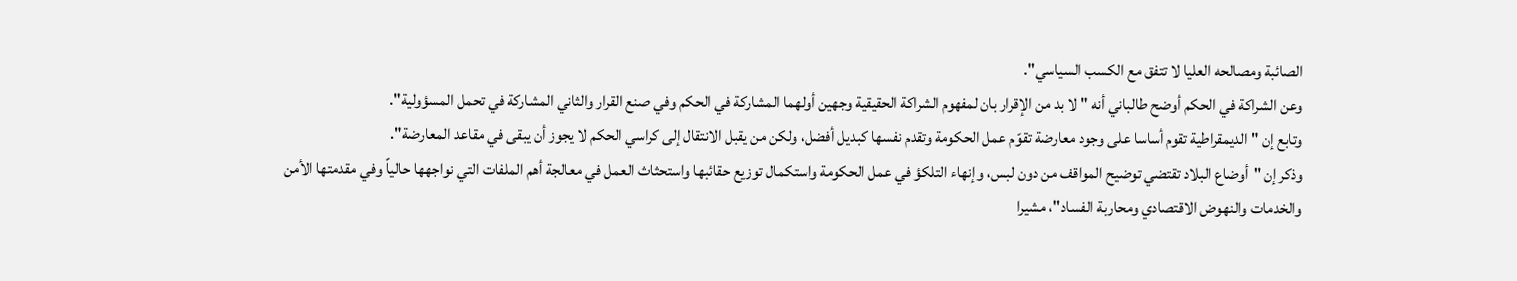الصائبة ومصالحه العليا لا تتفق مع الكسب السياسي".
وعن الشراكة في الحكم أوضح طالباني أنه " لا بد من الإقرار بان لمفهوم الشراكة الحقيقية وجهين أولهما المشاركة في الحكم وفي صنع القرار والثاني المشاركة في تحمل المسؤولية".
وتابع إن "الديمقراطية تقوم أساسا على وجود معارضة تقوّم عمل الحكومة وتقدم نفسها كبديل أفضل، ولكن من يقبل الانتقال إلى كراسي الحكم لا يجوز أن يبقى في مقاعد المعارضة".
وذكر إن "أوضاع البلاد تقتضي توضيح المواقف من دون لبس، وإنهاء التلكؤ في عمل الحكومة واستكمال توزيع حقائبها واستحثاث العمل في معالجة أهم الملفات التي نواجهها حالياً وفي مقدمتها الأمن والخدمات والنهوض الاقتصادي ومحاربة الفساد"، مشيرا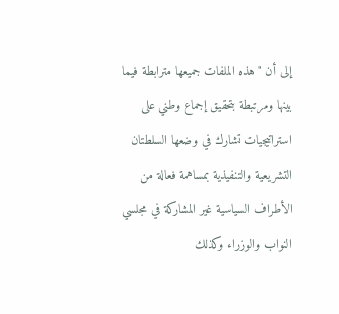إلى أن "هذه الملفات جميعها مترابطة فيما بينها ومرتبطة بتحقيق إجماع وطني على استراتيجيات تشارك في وضعها السلطتان التشريعية والتنفيذية بمساهمة فعالة من الأطراف السياسية غير المشاركة في مجلسي النواب والوزراء وكذلك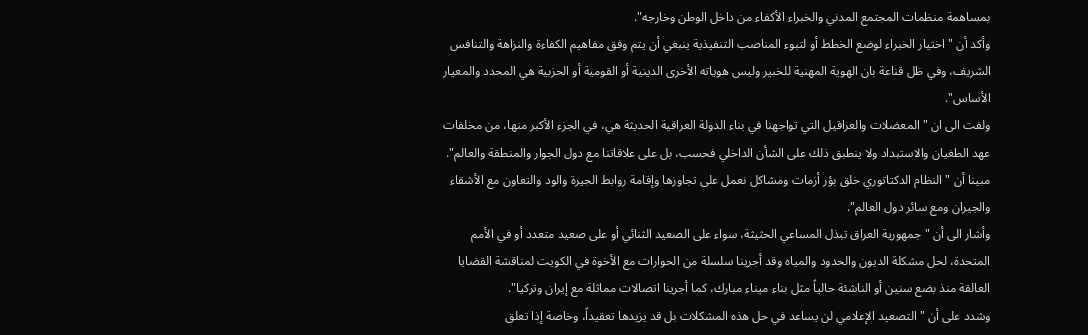بمساهمة منظمات المجتمع المدني والخبراء الأكفاء من داخل الوطن وخارجه".
وأكد أن "اختيار الخبراء لوضع الخطط أو لتبوء المناصب التنفيذية ينبغي أن يتم وفق مفاهيم الكفاءة والنزاهة والتنافس الشريف، وفي ظل قناعة بان الهوية المهنية للخبير وليس هوياته الأخرى الدينية أو القومية أو الحزبية هي المحدد والمعيار الأساس".
ولفت الى ان "المعضلات والعراقيل التي تواجهنا في بناء الدولة العراقية الحديثة هي، في الجزء الأكبر منها، من مخلفات عهد الطغيان والاستبداد ولا ينطبق ذلك على الشأن الداخلي فحسب، بل على علاقاتنا مع دول الجوار والمنطقة والعالم". مبينا أن " النظام الدكتاتوري خلق بؤر أزمات ومشاكل نعمل على تجاوزها وإقامة روابط الجيرة والود والتعاون مع الأشقاء والجيران ومع سائر دول العالم".
وأشار الى أن " جمهورية العراق تبذل المساعي الحثيثة، سواء على الصعيد الثنائي أو على صعيد متعدد أو في الأمم المتحدة، لحل مشكلة الديون والحدود والمياه وقد أجرينا سلسلة من الحوارات مع الأخوة في الكويت لمناقشة القضايا العالقة منذ بضع سنين أو الناشئة حالياً مثل بناء ميناء مبارك، كما أجرينا اتصالات مماثلة مع إيران وتركيا".
وشدد على أن " التصعيد الإعلامي لن يساعد في حل هذه المشكلات بل قد يزيدها تعقيداً، وخاصة إذا تعلق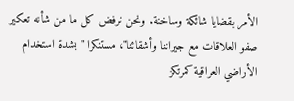الأمر بقضايا شائكة وساخنة. ونحن نرفض كل ما من شأنه تعكير صفو العلاقات مع جيراننا وأشقائنا"، مستنكرا "بشدة استخدام الأراضي العراقية كمرتكز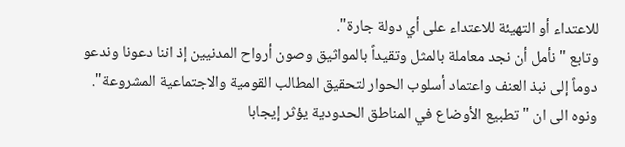للاعتداء أو التهيئة للاعتداء على أي دولة جارة".
وتابع "نأمل أن نجد معاملة بالمثل وتقيداً بالمواثيق وصون أرواح المدنيين إذ اننا دعونا وندعو دوماً إلى نبذ العنف واعتماد أسلوب الحوار لتحقيق المطالب القومية والاجتماعية المشروعة".
ونوه الى ان " تطبيع الأوضاع في المناطق الحدودية يؤثر إيجابا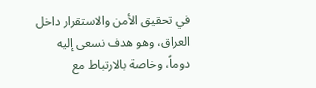في تحقيق الأمن والاستقرار داخل العراق، وهو هدف نسعى إليه دوماً، وخاصة بالارتباط مع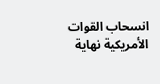انسحاب القوات الأمريكية نهاية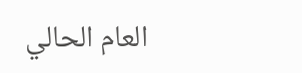العام الحالي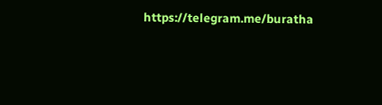https://telegram.me/buratha